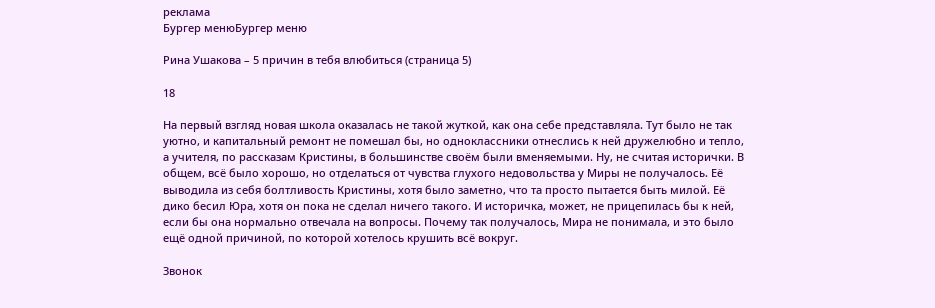реклама
Бургер менюБургер меню

Рина Ушакова – 5 причин в тебя влюбиться (страница 5)

18

На первый взгляд новая школа оказалась не такой жуткой, как она себе представляла. Тут было не так уютно, и капитальный ремонт не помешал бы, но одноклассники отнеслись к ней дружелюбно и тепло, а учителя, по рассказам Кристины, в большинстве своём были вменяемыми. Ну, не считая исторички. В общем, всё было хорошо, но отделаться от чувства глухого недовольства у Миры не получалось. Её выводила из себя болтливость Кристины, хотя было заметно, что та просто пытается быть милой. Её дико бесил Юра, хотя он пока не сделал ничего такого. И историчка, может, не прицепилась бы к ней, если бы она нормально отвечала на вопросы. Почему так получалось, Мира не понимала, и это было ещё одной причиной, по которой хотелось крушить всё вокруг.

Звонок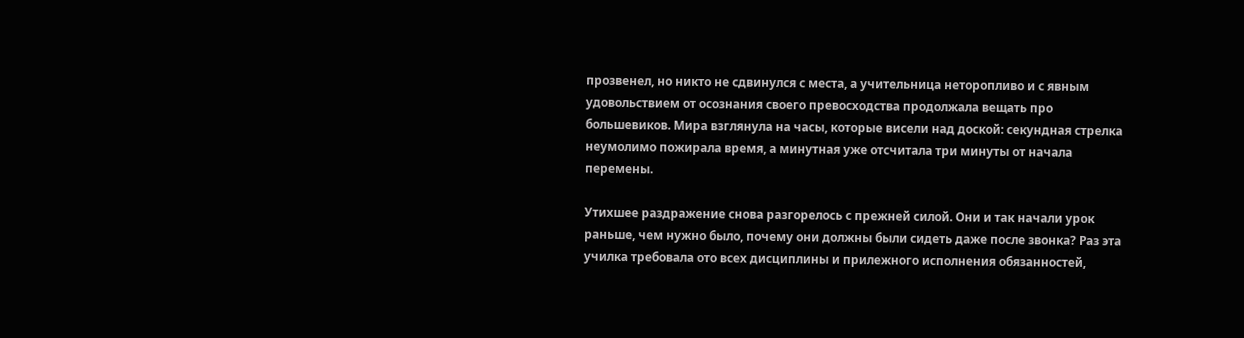прозвенел, но никто не сдвинулся с места, а учительница неторопливо и с явным удовольствием от осознания своего превосходства продолжала вещать про большевиков. Мира взглянула на часы, которые висели над доской: секундная стрелка неумолимо пожирала время, а минутная уже отсчитала три минуты от начала перемены.

Утихшее раздражение снова разгорелось с прежней силой. Они и так начали урок раньше, чем нужно было, почему они должны были сидеть даже после звонка? Раз эта училка требовала ото всех дисциплины и прилежного исполнения обязанностей,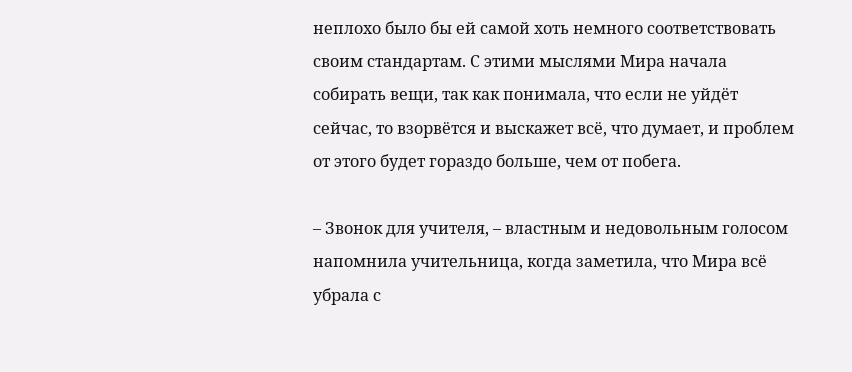неплохо было бы ей самой хоть немного соответствовать своим стандартам. С этими мыслями Мира начала собирать вещи, так как понимала, что если не уйдёт сейчас, то взорвётся и выскажет всё, что думает, и проблем от этого будет гораздо больше, чем от побега.

– Звонок для учителя, – властным и недовольным голосом напомнила учительница, когда заметила, что Мира всё убрала с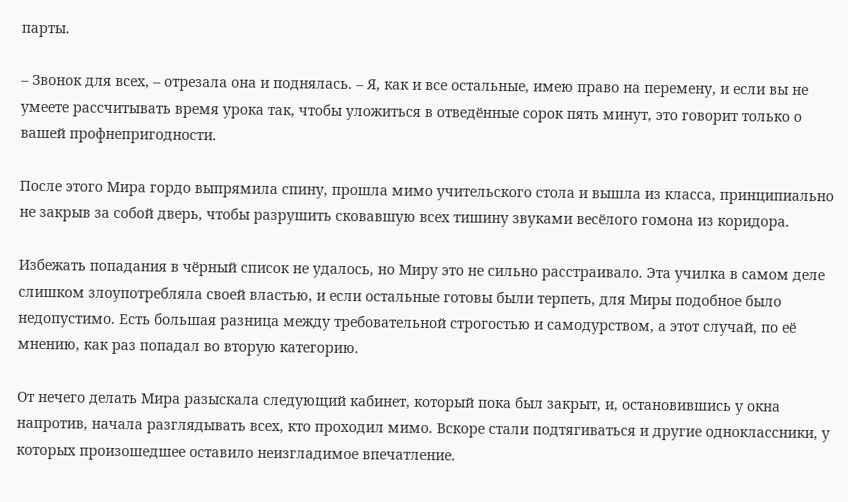парты.

– Звонок для всех, – отрезала она и поднялась. – Я, как и все остальные, имею право на перемену, и если вы не умеете рассчитывать время урока так, чтобы уложиться в отведённые сорок пять минут, это говорит только о вашей профнепригодности.

После этого Мира гордо выпрямила спину, прошла мимо учительского стола и вышла из класса, принципиально не закрыв за собой дверь, чтобы разрушить сковавшую всех тишину звуками весёлого гомона из коридора.

Избежать попадания в чёрный список не удалось, но Миру это не сильно расстраивало. Эта училка в самом деле слишком злоупотребляла своей властью, и если остальные готовы были терпеть, для Миры подобное было недопустимо. Есть большая разница между требовательной строгостью и самодурством, а этот случай, по её мнению, как раз попадал во вторую категорию.

От нечего делать Мира разыскала следующий кабинет, который пока был закрыт, и, остановившись у окна напротив, начала разглядывать всех, кто проходил мимо. Вскоре стали подтягиваться и другие одноклассники, у которых произошедшее оставило неизгладимое впечатление.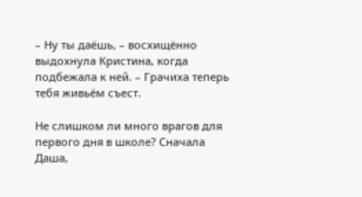– Ну ты даёшь, – восхищённо выдохнула Кристина, когда подбежала к ней. – Грачиха теперь тебя живьём съест.

Не слишком ли много врагов для первого дня в школе? Сначала Даша,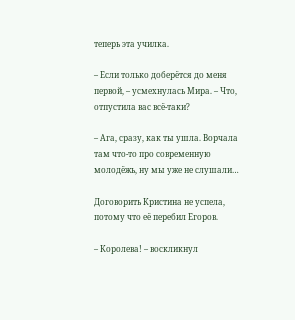теперь эта училка.

– Если только доберётся до меня первой, – усмехнулась Мира. – Что, отпустила вас всё-таки?

– Ага, сразу, как ты ушла. Ворчала там что-то про современную молодёжь, ну мы уже не слушали…

Договорить Кристина не успела, потому что её перебил Егоров.

– Королева! – воскликнул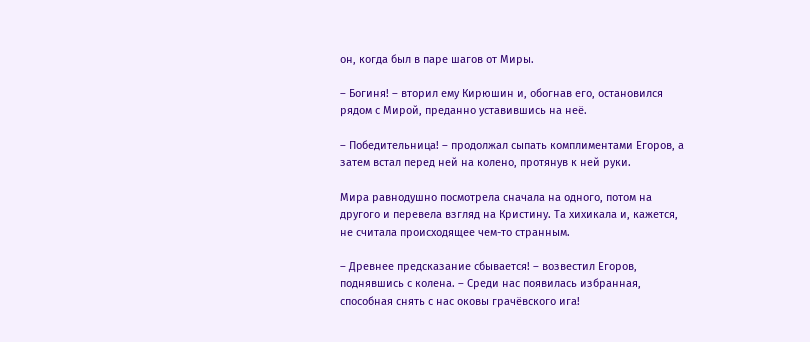он, когда был в паре шагов от Миры.

– Богиня! – вторил ему Кирюшин и, обогнав его, остановился рядом с Мирой, преданно уставившись на неё.

– Победительница! – продолжал сыпать комплиментами Егоров, а затем встал перед ней на колено, протянув к ней руки.

Мира равнодушно посмотрела сначала на одного, потом на другого и перевела взгляд на Кристину. Та хихикала и, кажется, не считала происходящее чем-то странным.

– Древнее предсказание сбывается! – возвестил Егоров, поднявшись с колена. – Среди нас появилась избранная, способная снять с нас оковы грачёвского ига!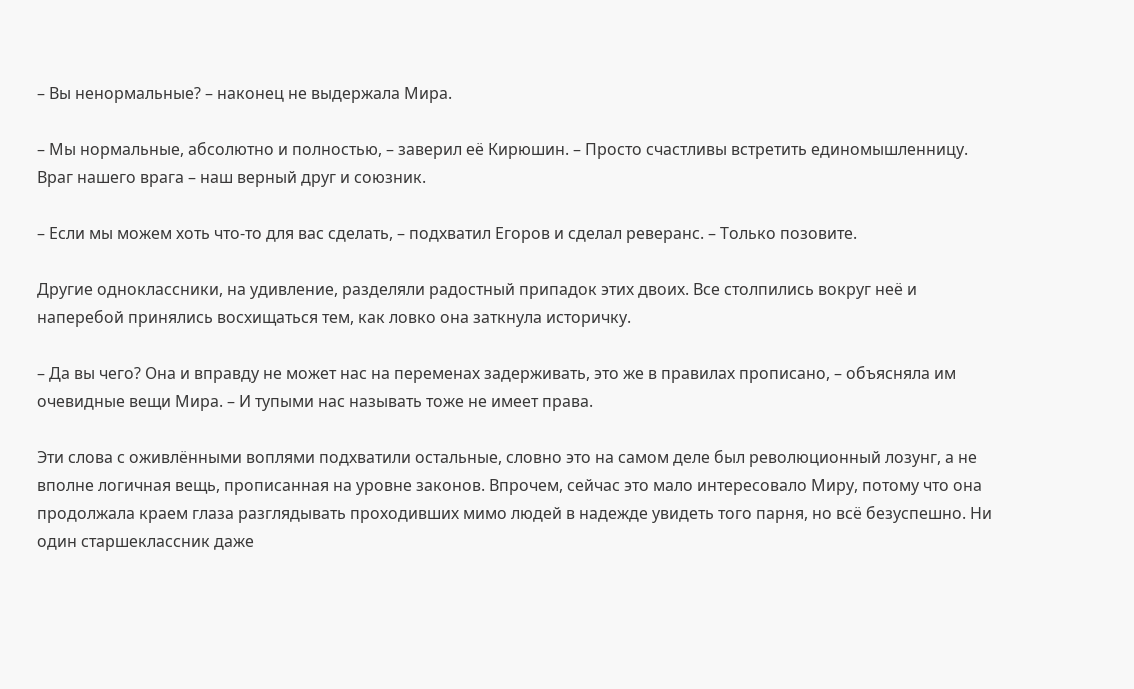– Вы ненормальные? – наконец не выдержала Мира.

– Мы нормальные, абсолютно и полностью, – заверил её Кирюшин. – Просто счастливы встретить единомышленницу. Враг нашего врага – наш верный друг и союзник.

– Если мы можем хоть что-то для вас сделать, – подхватил Егоров и сделал реверанс. – Только позовите.

Другие одноклассники, на удивление, разделяли радостный припадок этих двоих. Все столпились вокруг неё и наперебой принялись восхищаться тем, как ловко она заткнула историчку.

– Да вы чего? Она и вправду не может нас на переменах задерживать, это же в правилах прописано, – объясняла им очевидные вещи Мира. – И тупыми нас называть тоже не имеет права.

Эти слова с оживлёнными воплями подхватили остальные, словно это на самом деле был революционный лозунг, а не вполне логичная вещь, прописанная на уровне законов. Впрочем, сейчас это мало интересовало Миру, потому что она продолжала краем глаза разглядывать проходивших мимо людей в надежде увидеть того парня, но всё безуспешно. Ни один старшеклассник даже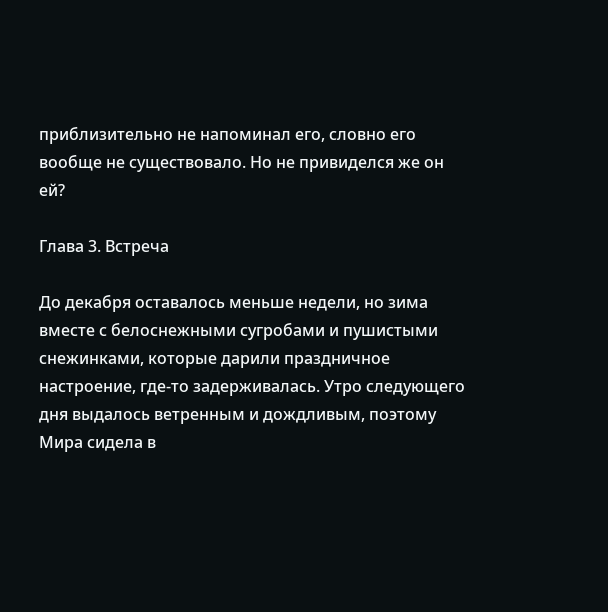приблизительно не напоминал его, словно его вообще не существовало. Но не привиделся же он ей?

Глава 3. Встреча

До декабря оставалось меньше недели, но зима вместе с белоснежными сугробами и пушистыми снежинками, которые дарили праздничное настроение, где-то задерживалась. Утро следующего дня выдалось ветренным и дождливым, поэтому Мира сидела в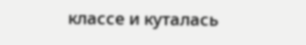классе и куталась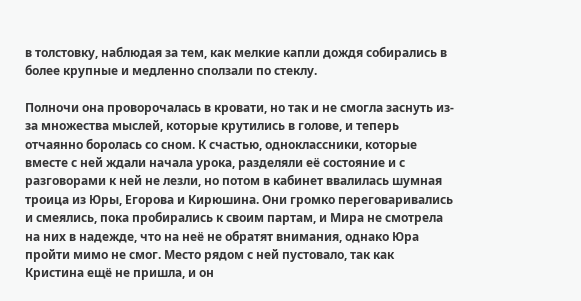в толстовку, наблюдая за тем, как мелкие капли дождя собирались в более крупные и медленно сползали по стеклу.

Полночи она проворочалась в кровати, но так и не смогла заснуть из-за множества мыслей, которые крутились в голове, и теперь отчаянно боролась со сном. К счастью, одноклассники, которые вместе с ней ждали начала урока, разделяли её состояние и с разговорами к ней не лезли, но потом в кабинет ввалилась шумная троица из Юры, Егорова и Кирюшина. Они громко переговаривались и смеялись, пока пробирались к своим партам, и Мира не смотрела на них в надежде, что на неё не обратят внимания, однако Юра пройти мимо не смог. Место рядом с ней пустовало, так как Кристина ещё не пришла, и он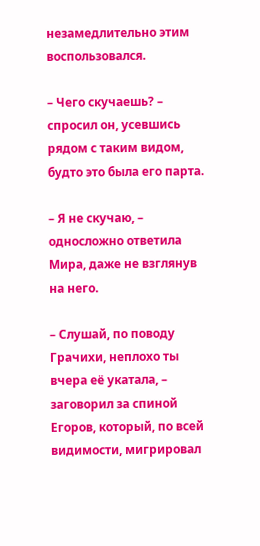незамедлительно этим воспользовался.

– Чего скучаешь? – спросил он, усевшись рядом с таким видом, будто это была его парта.

– Я не скучаю, – односложно ответила Мира, даже не взглянув на него.

– Слушай, по поводу Грачихи, неплохо ты вчера её укатала, – заговорил за спиной Егоров, который, по всей видимости, мигрировал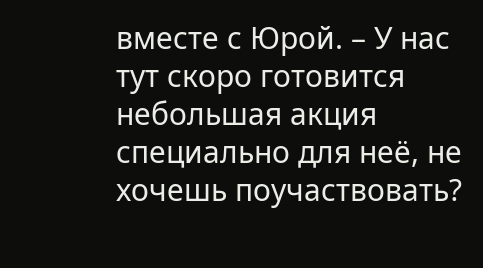вместе с Юрой. – У нас тут скоро готовится небольшая акция специально для неё, не хочешь поучаствовать?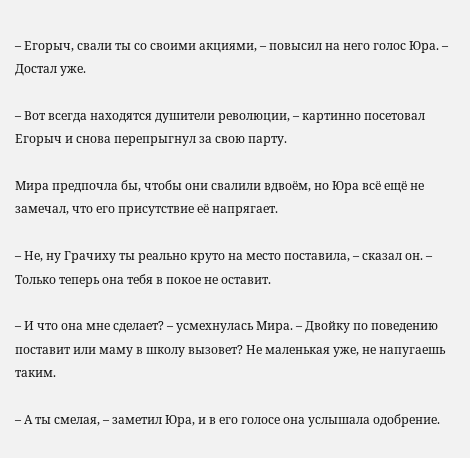– Егорыч, свали ты со своими акциями, – повысил на него голос Юра. – Достал уже.

– Вот всегда находятся душители революции, – картинно посетовал Егорыч и снова перепрыгнул за свою парту.

Мира предпочла бы, чтобы они свалили вдвоём, но Юра всё ещё не замечал, что его присутствие её напрягает.

– Не, ну Грачиху ты реально круто на место поставила, – сказал он. – Только теперь она тебя в покое не оставит.

– И что она мне сделает? – усмехнулась Мира. – Двойку по поведению поставит или маму в школу вызовет? Не маленькая уже, не напугаешь таким.

– А ты смелая, – заметил Юра, и в его голосе она услышала одобрение.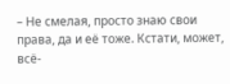– Не смелая, просто знаю свои права, да и её тоже. Кстати, может, всё-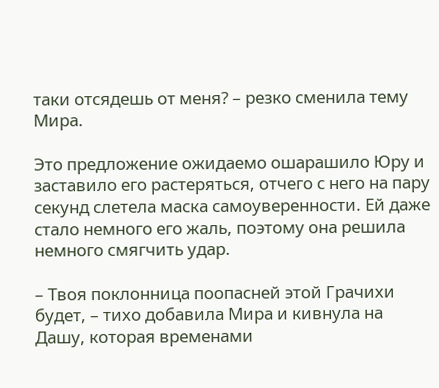таки отсядешь от меня? – резко сменила тему Мира.

Это предложение ожидаемо ошарашило Юру и заставило его растеряться, отчего с него на пару секунд слетела маска самоуверенности. Ей даже стало немного его жаль, поэтому она решила немного смягчить удар.

– Твоя поклонница поопасней этой Грачихи будет, – тихо добавила Мира и кивнула на Дашу, которая временами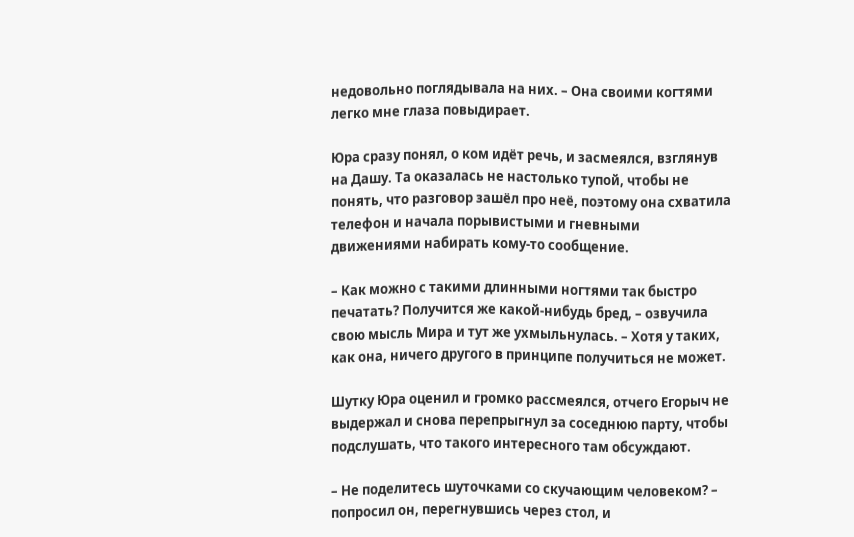недовольно поглядывала на них. – Она своими когтями легко мне глаза повыдирает.

Юра сразу понял, о ком идёт речь, и засмеялся, взглянув на Дашу. Та оказалась не настолько тупой, чтобы не понять, что разговор зашёл про неё, поэтому она схватила телефон и начала порывистыми и гневными движениями набирать кому-то сообщение.

– Как можно с такими длинными ногтями так быстро печатать? Получится же какой-нибудь бред, – озвучила свою мысль Мира и тут же ухмыльнулась. – Хотя у таких, как она, ничего другого в принципе получиться не может.

Шутку Юра оценил и громко рассмеялся, отчего Егорыч не выдержал и снова перепрыгнул за соседнюю парту, чтобы подслушать, что такого интересного там обсуждают.

– Не поделитесь шуточками со скучающим человеком? – попросил он, перегнувшись через стол, и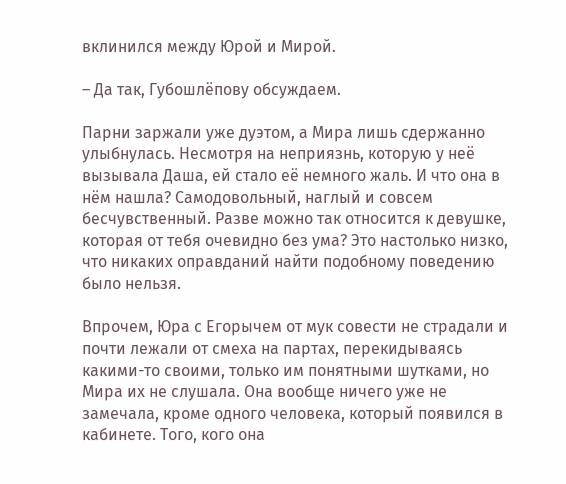вклинился между Юрой и Мирой.

– Да так, Губошлёпову обсуждаем.

Парни заржали уже дуэтом, а Мира лишь сдержанно улыбнулась. Несмотря на неприязнь, которую у неё вызывала Даша, ей стало её немного жаль. И что она в нём нашла? Самодовольный, наглый и совсем бесчувственный. Разве можно так относится к девушке, которая от тебя очевидно без ума? Это настолько низко, что никаких оправданий найти подобному поведению было нельзя.

Впрочем, Юра с Егорычем от мук совести не страдали и почти лежали от смеха на партах, перекидываясь какими-то своими, только им понятными шутками, но Мира их не слушала. Она вообще ничего уже не замечала, кроме одного человека, который появился в кабинете. Того, кого она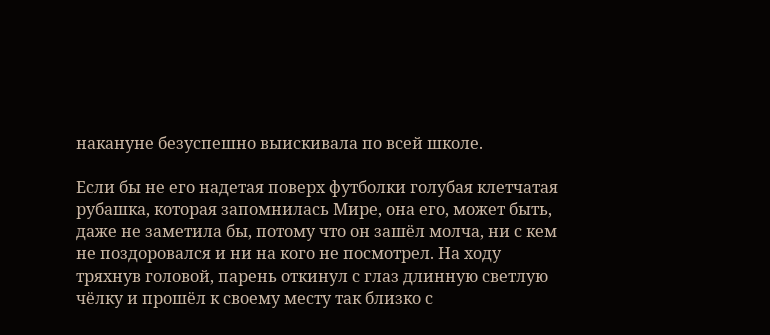накануне безуспешно выискивала по всей школе.

Если бы не его надетая поверх футболки голубая клетчатая рубашка, которая запомнилась Мире, она его, может быть, даже не заметила бы, потому что он зашёл молча, ни с кем не поздоровался и ни на кого не посмотрел. На ходу тряхнув головой, парень откинул с глаз длинную светлую чёлку и прошёл к своему месту так близко с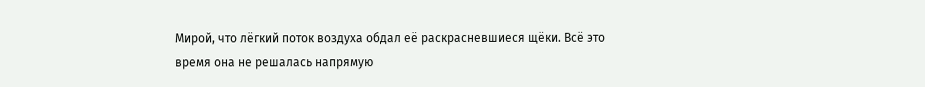Мирой, что лёгкий поток воздуха обдал её раскрасневшиеся щёки. Всё это время она не решалась напрямую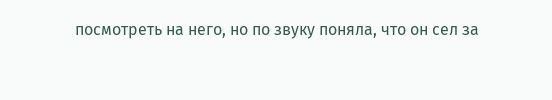посмотреть на него, но по звуку поняла, что он сел за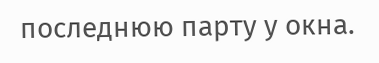последнюю парту у окна.